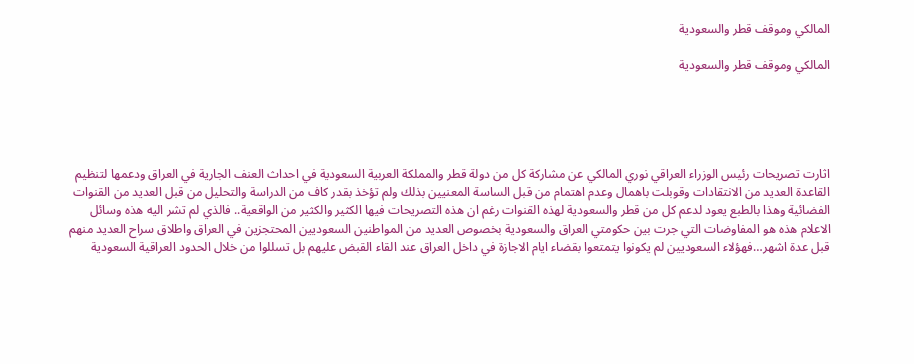المالكي وموقف قطر والسعودية

المالكي وموقف قطر والسعودية





اثارت تصريحات رئيس الوزراء العراقي نوري المالكي عن مشاركة كل من دولة قطر والمملكة العربية السعودية في احداث العنف الجارية في العراق ودعمها لتنظيم القاعدة العديد من الانتقادات وقوبلت باهمال وعدم اهتمام من قبل الساسة المعنيين بذلك ولم تؤخذ بقدر كاف من الدراسة والتحليل من قبل العديد من القنوات الفضائية وهذا بالطبع يعود لدعم كل من قطر والسعودية لهذه القنوات رغم ان هذه التصريحات فيها الكثير والكثير من الواقعية.. فالذي لم تشر اليه هذه وسائل الاعلام هذه هو المفاوضات التي جرت بين حكومتي العراق والسعودية بخصوص العديد من المواطنين السعوديين المحتجزين في العراق واطلاق سراح العديد منهم قبل عدة اشهر…فهؤلاء السعوديين لم يكونوا يتمتعوا بقضاء ايام الاجازة في داخل العراق عند القاء القبض عليهم بل تسللوا من خلال الحدود العراقية السعودية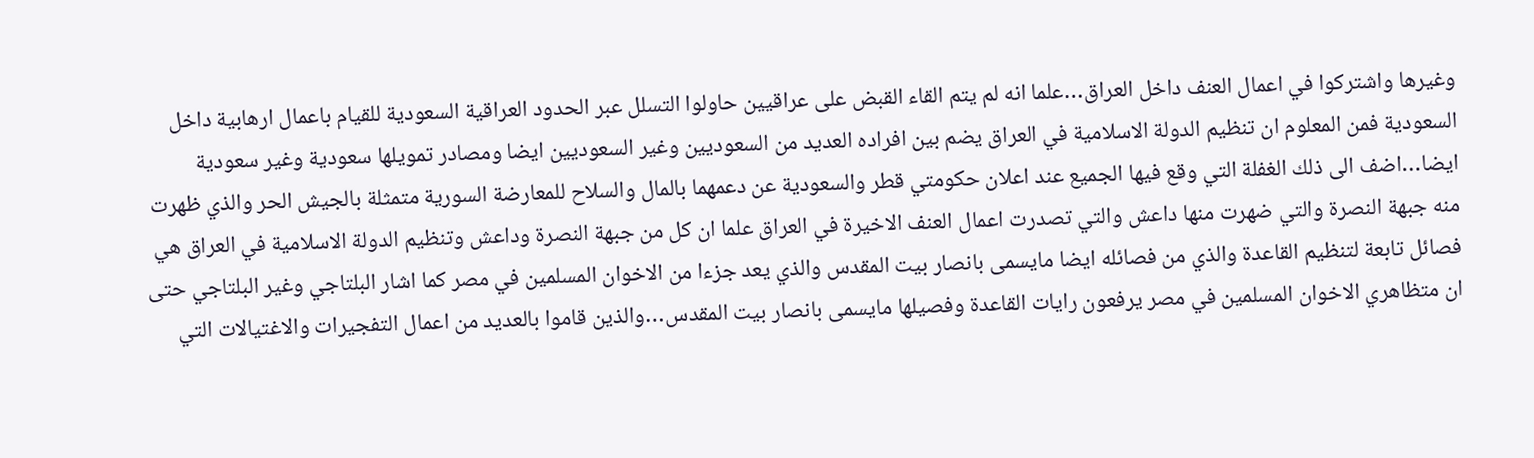وغيرها واشتركوا في اعمال العنف داخل العراق…علما انه لم يتم القاء القبض على عراقيين حاولوا التسلل عبر الحدود العراقية السعودية للقيام باعمال ارهابية داخل السعودية فمن المعلوم ان تنظيم الدولة الاسلامية في العراق يضم بين افراده العديد من السعوديين وغير السعوديين ايضا ومصادر تمويلها سعودية وغير سعودية ايضا…اضف الى ذلك الغفلة التي وقع فيها الجميع عند اعلان حكومتي قطر والسعودية عن دعمهما بالمال والسلاح للمعارضة السورية متمثلة بالجيش الحر والذي ظهرت منه جبهة النصرة والتي ضهرت منها داعش والتي تصدرت اعمال العنف الاخيرة في العراق علما ان كل من جبهة النصرة وداعش وتنظيم الدولة الاسلامية في العراق هي فصائل تابعة لتنظيم القاعدة والذي من فصائله ايضا مايسمى بانصار بيت المقدس والذي يعد جزءا من الاخوان المسلمين في مصر كما اشار البلتاجي وغير البلتاجي حتى ان متظاهري الاخوان المسلمين في مصر يرفعون رايات القاعدة وفصيلها مايسمى بانصار بيت المقدس…والذين قاموا بالعديد من اعمال التفجيرات والاغتيالات التي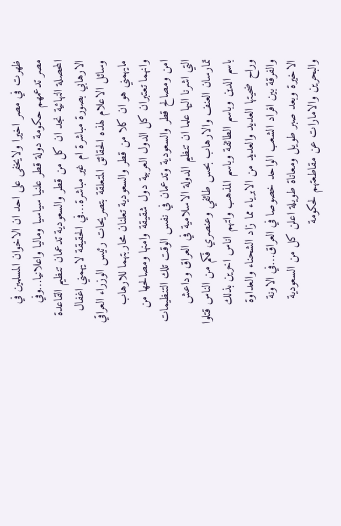ظهرت في مصر اخيرا ولايخفى على احد ان الاخوان المسلمين في مصر تدعمهم حكومة دولة قطر علنيا سياسيا وماليا واعلانيا…وفي المحصلة النهائية نجد ان كل من قطر والسعودية تدعمان تنظيم القاعدة الارهابي بصورة مباشرة ام غير مباشرة…في الحقيقة لايهمني اغفال وسائل الاعلام لهذه الحقائق المتعلقة بتصريحات رئيس الوزراء العراقي مايهمني هو ان كلا من قطر والسعودية تعلنان محاربتهما للارهاب وانهما تعتبران كل الدول العربية دول شقيقة وامنها ومصالحها من امن ومصالح قطر والسعودية وتدعمان في نفس الوقت تلك التنظيمات التي اشرنا اليها علما ان تنظيم الدولة الاسلامية في العراق وداعش تمارسان العنف والارهاب بحس طائفي وعنصري فكم من الناس قتلوا باسم الدين وباسم الطائفة وباسم المذهب واتهم اناس اخرين بذلك وراح ضحيتها العديد والعديد من الابرياء مما زاد الشحناء والعداوة والفرقة بين افراد الشعب الواحد خصوصا في العراق…في الاونة الاخيرة وبعد صبر طويل ومعاناة طويلة اعلن كل من السعودية والبحرين والامارات عن مقاطعتهم لحكومة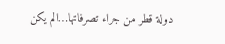دولة قطر من جراء تصرفاتها…الم يكن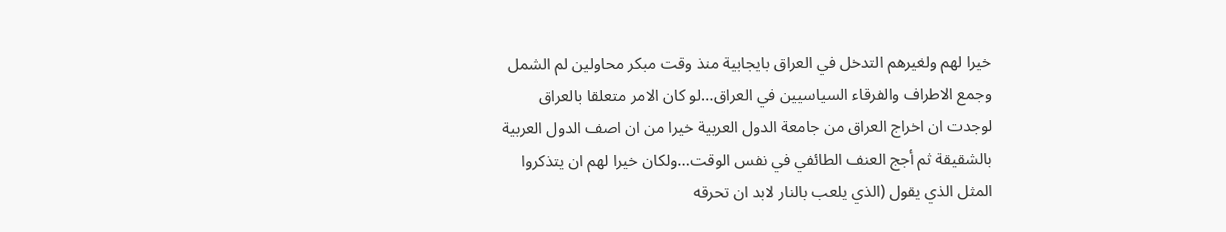خيرا لهم ولغيرهم التدخل في العراق بايجابية منذ وقت مبكر محاولين لم الشمل وجمع الاطراف والفرقاء السياسيين في العراق…لو كان الامر متعلقا بالعراق لوجدت ان اخراج العراق من جامعة الدول العربية خيرا من ان اصف الدول العربية بالشقيقة ثم أجج العنف الطائفي في نفس الوقت…ولكان خيرا لهم ان يتذكروا المثل الذي يقول (الذي يلعب بالنار لابد ان تحرقه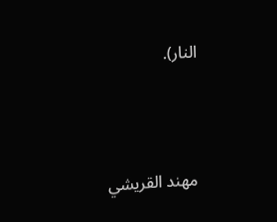النار).



مهند القريشي